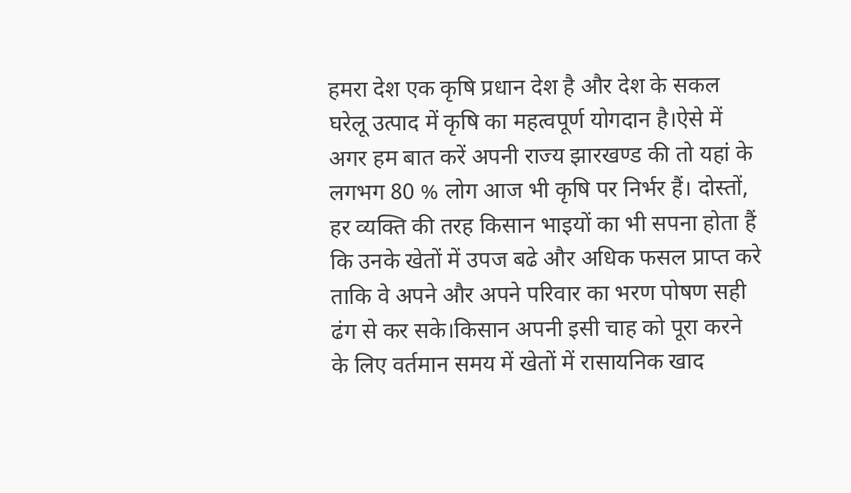हमरा देश एक कृषि प्रधान देश है और देश के सकल घरेलू उत्पाद में कृषि का महत्वपूर्ण योगदान है।ऐसे में अगर हम बात करें अपनी राज्य झारखण्ड की तो यहां के लगभग 80 % लोग आज भी कृषि पर निर्भर हैं। दोस्तों, हर व्यक्ति की तरह किसान भाइयों का भी सपना होता हैं कि उनके खेतों में उपज बढे और अधिक फसल प्राप्त करे ताकि वे अपने और अपने परिवार का भरण पोषण सही ढंग से कर सके।किसान अपनी इसी चाह को पूरा करने के लिए वर्तमान समय में खेतों में रासायनिक खाद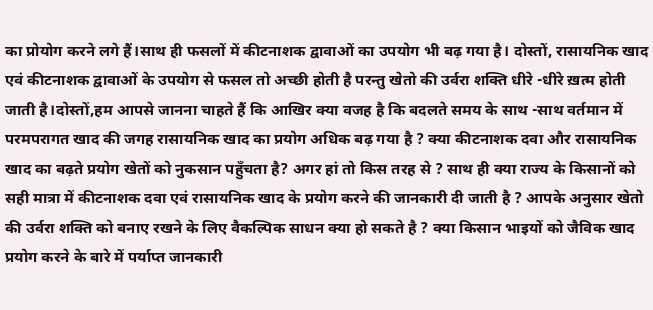का प्रोयोग करने लगे हैं।साथ ही फसलों में कीटनाशक द्वावाओं का उपयोग भी बढ़ गया है। दोस्तों, रासायनिक खाद एवं कीटनाशक द्वावाओं के उपयोग से फसल तो अच्छी होती है परन्तु खेतो की उर्वरा शक्ति धीरे -धीरे ख़त्म होती जाती है।दोस्तों,हम आपसे जानना चाहते हैं कि आखिर क्या वजह है कि बदलते समय के साथ -साथ वर्तमान में परमपरागत खाद की जगह रासायनिक खाद का प्रयोग अधिक बढ़ गया है ? क्या कीटनाशक दवा और रासायनिक खाद का बढ़ते प्रयोग खेतों को नुकसान पहुँचता है? अगर हां तो किस तरह से ? साथ ही क्या राज्य के किसानों को सही मात्रा में कीटनाशक दवा एवं रासायनिक खाद के प्रयोग करने की जानकारी दी जाती है ? आपके अनुसार खेतो की उर्वरा शक्ति को बनाए रखने के लिए वैकल्पिक साधन क्या हो सकते है ? क्या किसान भाइयों को जैविक खाद प्रयोग करने के बारे में पर्याप्त जानकारी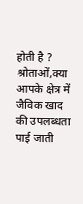होती है ? श्रोताओं,क्या आपके क्षेत्र में जैविक खाद की उपलब्धता पाई जाती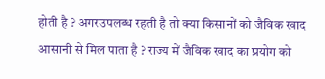होती है ? अगरउपलब्ध रहती है तो क्या किसानों को जैविक खाद आसानी से मिल पाता है ? राज्य में जैविक खाद का प्रयोग को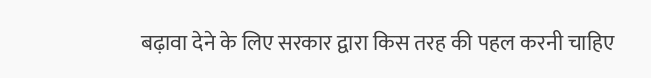बढ़ावा देने के लिए सरकार द्वारा किस तरह की पहल करनी चाहिए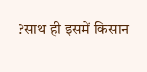?साथ ही इसमें किसान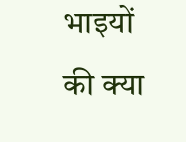भाइयों की क्या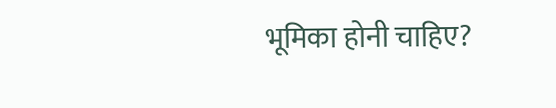भूमिका होनी चाहिए?